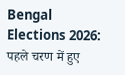Bengal Elections 2026: पहले चरण में हुए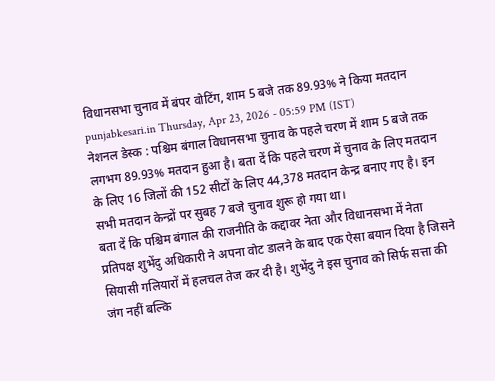विधानसभा चुनाव में बंपर वोटिंग, शाम 5 बजे तक 89.93% ने किया मतदान
punjabkesari.in Thursday, Apr 23, 2026 - 05:59 PM (IST)
नेशनल डेस्क : पश्चिम बंगाल विधानसभा चुनाव के पहले चरण में शाम 5 बजे तक लगभग 89.93% मतदान हुआ है। बता दें कि पहले चरण में चुनाव के लिए मतदान के लिए 16 जिलों की 152 सीटों के लिए 44,378 मतदान केन्द्र बनाए गए है। इन सभी मतदान केन्द्रों पर सुबह 7 बजे चुनाव शुरू हो गया था।
बता दें कि पश्चिम बंगाल की राजनीति के कद्दावर नेता और विधानसभा में नेता प्रतिपक्ष शुभेंदु अधिकारी ने अपना वोट डालने के बाद एक ऐसा बयान दिया है जिसने सियासी गलियारों में हलचल तेज कर दी है। शुभेंदु ने इस चुनाव को सिर्फ सत्ता की जंग नहीं बल्कि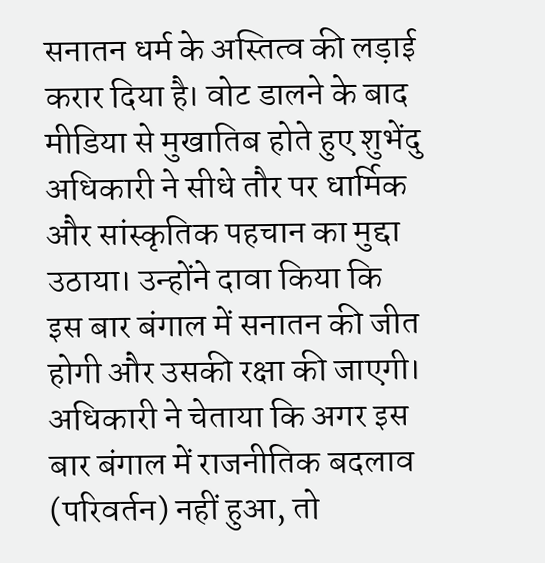सनातन धर्म के अस्तित्व की लड़ाई करार दिया है। वोट डालने के बाद मीडिया से मुखातिब होते हुए शुभेंदु अधिकारी ने सीधे तौर पर धार्मिक और सांस्कृतिक पहचान का मुद्दा उठाया। उन्होंने दावा किया कि इस बार बंगाल में सनातन की जीत होगी और उसकी रक्षा की जाएगी।
अधिकारी ने चेताया कि अगर इस बार बंगाल में राजनीतिक बदलाव (परिवर्तन) नहीं हुआ, तो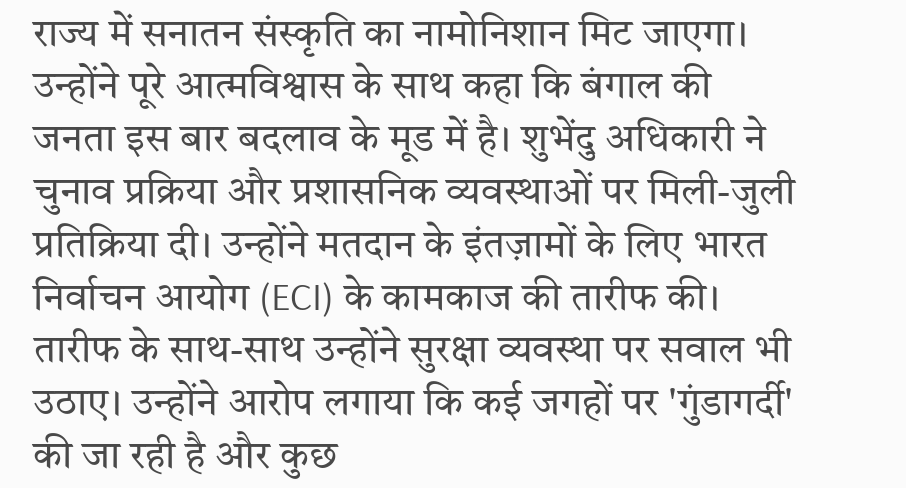राज्य में सनातन संस्कृति का नामोनिशान मिट जाएगा। उन्होंने पूरे आत्मविश्वास के साथ कहा कि बंगाल की जनता इस बार बदलाव के मूड में है। शुभेंदु अधिकारी ने चुनाव प्रक्रिया और प्रशासनिक व्यवस्थाओं पर मिली-जुली प्रतिक्रिया दी। उन्होंने मतदान के इंतज़ामों के लिए भारत निर्वाचन आयोग (ECI) के कामकाज की तारीफ की। तारीफ के साथ-साथ उन्होंने सुरक्षा व्यवस्था पर सवाल भी उठाए। उन्होंने आरोप लगाया कि कई जगहों पर 'गुंडागर्दी' की जा रही है और कुछ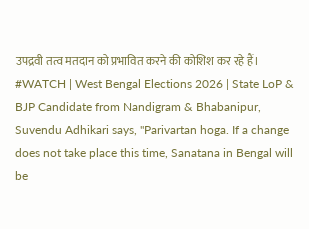उपद्रवी तत्व मतदान को प्रभावित करने की कोशिश कर रहे हैं।
#WATCH | West Bengal Elections 2026 | State LoP & BJP Candidate from Nandigram & Bhabanipur, Suvendu Adhikari says, "Parivartan hoga. If a change does not take place this time, Sanatana in Bengal will be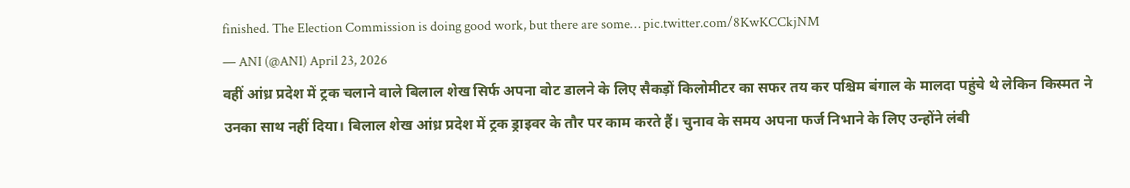finished. The Election Commission is doing good work, but there are some… pic.twitter.com/8KwKCCkjNM
— ANI (@ANI) April 23, 2026
वहीं आंध्र प्रदेश में ट्रक चलाने वाले बिलाल शेख सिर्फ अपना वोट डालने के लिए सैकड़ों किलोमीटर का सफर तय कर पश्चिम बंगाल के मालदा पहुंचे थे लेकिन किस्मत ने उनका साथ नहीं दिया। बिलाल शेख आंध्र प्रदेश में ट्रक ड्राइवर के तौर पर काम करते हैं। चुनाव के समय अपना फर्ज निभाने के लिए उन्होंने लंबी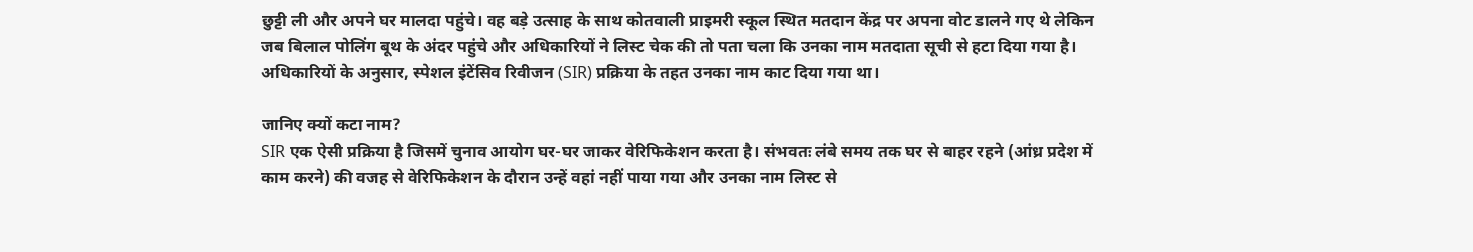छुट्टी ली और अपने घर मालदा पहुंचे। वह बड़े उत्साह के साथ कोतवाली प्राइमरी स्कूल स्थित मतदान केंद्र पर अपना वोट डालने गए थे लेकिन जब बिलाल पोलिंग बूथ के अंदर पहुंचे और अधिकारियों ने लिस्ट चेक की तो पता चला कि उनका नाम मतदाता सूची से हटा दिया गया है। अधिकारियों के अनुसार, स्पेशल इंटेंसिव रिवीजन (SIR) प्रक्रिया के तहत उनका नाम काट दिया गया था।

जानिए क्यों कटा नाम?
SIR एक ऐसी प्रक्रिया है जिसमें चुनाव आयोग घर-घर जाकर वेरिफिकेशन करता है। संभवतः लंबे समय तक घर से बाहर रहने (आंध्र प्रदेश में काम करने) की वजह से वेरिफिकेशन के दौरान उन्हें वहां नहीं पाया गया और उनका नाम लिस्ट से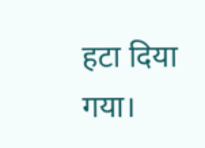हटा दिया गया।